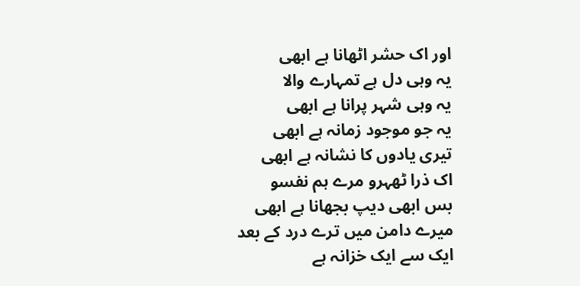اور اک حشر اٹھانا ہے ابھی
یہ وہی دل ہے تمہارے والا
یہ وہی شہر پرانا ہے ابھی
یہ جو موجود زمانہ ہے ابھی
تیری یادوں کا نشانہ ہے ابھی
اک ذرا ٹھہرو مرے ہم نفسو
بس ابھی دیپ بجھانا ہے ابھی
میرے دامن میں ترے درد کے بعد
ایک سے ایک خزانہ ہے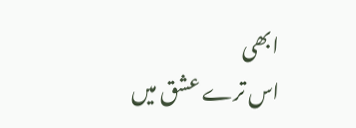ابھی
اس ترے عشق میں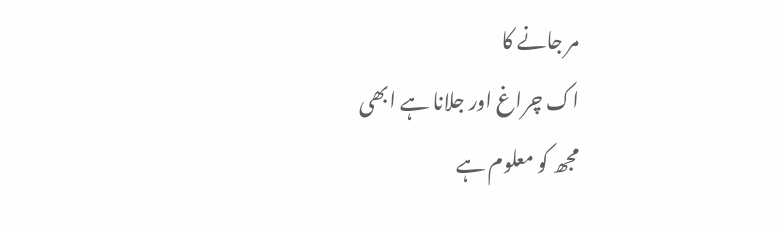مر جانے کا
اک چراغ اور جلانا ہے ابھی
مجھ کو معلوم ہے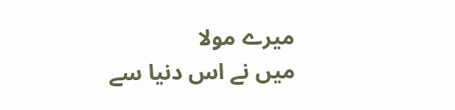میرے مولا
میں نے اس دنیا سے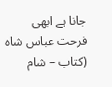جانا ہے ابھی
فرحت عباس شاہ
(کتاب – شام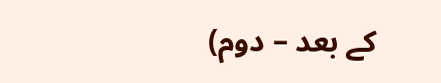کے بعد – دوم)